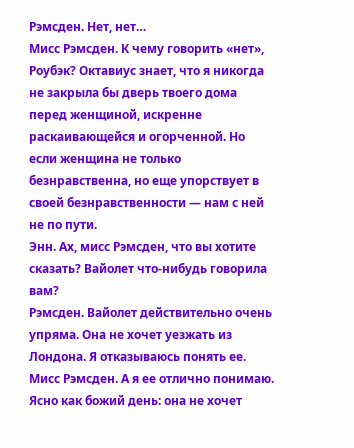Рэмсден. Нет, нет…
Мисс Рэмсден. К чему говорить «нет», Роубэк? Октавиус знает, что я никогда не закрыла бы дверь твоего дома перед женщиной, искренне раскаивающейся и огорченной. Но если женщина не только безнравственна, но еще упорствует в своей безнравственности — нам с ней не по пути.
Энн. Ах, мисс Рэмсден, что вы хотите сказать? Вайолет что-нибудь говорила вам?
Рэмсден. Вайолет действительно очень упряма. Она не хочет уезжать из Лондона. Я отказываюсь понять ее.
Мисс Рэмсден. А я ее отлично понимаю. Ясно как божий день: она не хочет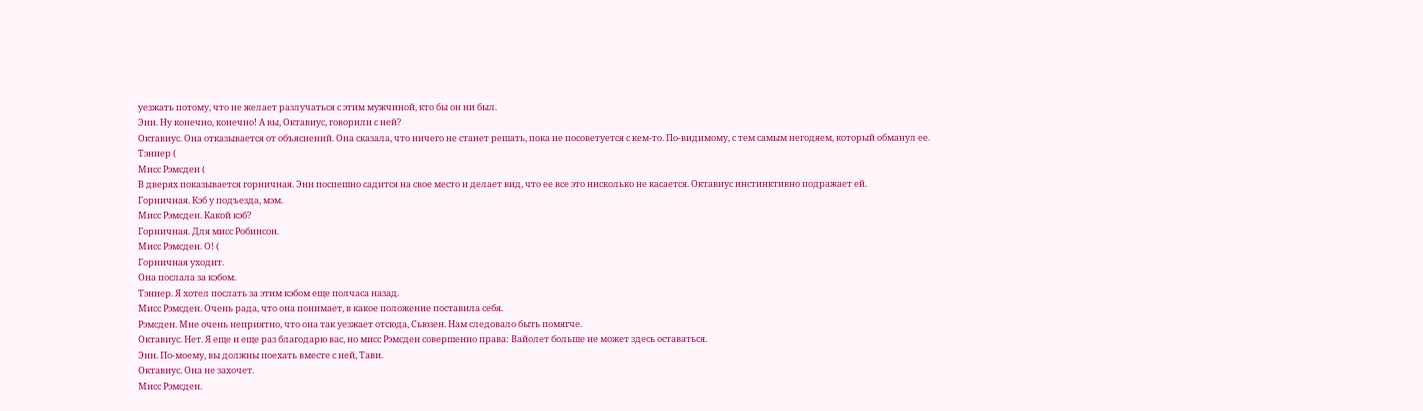уезжать потому, что не желает разлучаться с этим мужчиной, кто бы он ни был.
Энн. Ну конечно, конечно! А вы, Октавиус, говорили с ней?
Октавиус. Она отказывается от объяснений. Она сказала, что ничего не станет решать, пока не посоветуется с кем-то. По-видимому, с тем самым негодяем, который обманул ее.
Тэннер (
Мисс Рэмсден (
В дверях показывается горничная. Энн поспешно садится на свое место и делает вид, что ее все это нисколько не касается. Октавиус инстинктивно подражает ей.
Горничная. Кэб у подъезда, мэм.
Мисс Рэмсден. Какой кэб?
Горничная. Для мисс Робинсон.
Мисс Рэмсден. О! (
Горничная уходит.
Она послала за кэбом.
Тэннер. Я хотел послать за этим кэбом еще полчаса назад.
Мисс Рэмсден. Очень рада, что она понимает, в какое положение поставила себя.
Рэмсден. Мне очень неприятно, что она так уезжает отсюда, Сьюзен. Нам следовало быть помягче.
Октавиус. Нет. Я еще и еще раз благодарю вас, но мисс Рэмсден совершенно права: Вайолет больше не может здесь оставаться.
Энн. По-моему, вы должны поехать вместе с ней, Тави.
Октавиус. Она не захочет.
Мисс Рэмсден.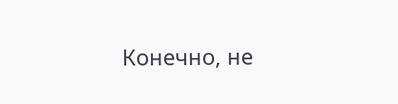Конечно, не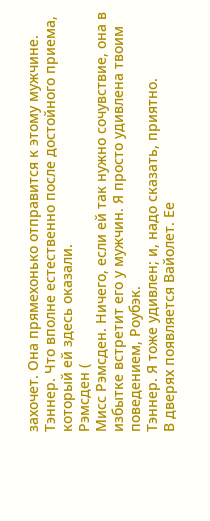захочет. Она прямехонько отправится к этому мужчине.
Тэннер. Что вполне естественно после достойного приема, который ей здесь оказали.
Рэмсден (
Мисс Рэмсден. Ничего, если ей так нужно сочувствие, она в избытке встретит его у мужчин. Я просто удивлена твоим поведением, Роубэк.
Тэннер. Я тоже удивлен; и, надо сказать, приятно.
В дверях появляется Вайолет. Ее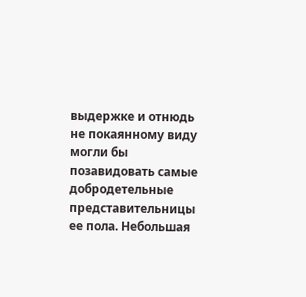выдержке и отнюдь не покаянному виду могли бы позавидовать самые добродетельные представительницы ее пола. Небольшая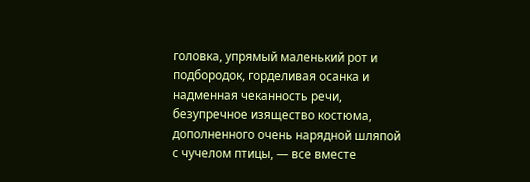головка, упрямый маленький рот и подбородок, горделивая осанка и надменная чеканность речи, безупречное изящество костюма, дополненного очень нарядной шляпой с чучелом птицы, — все вместе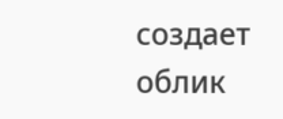создает облик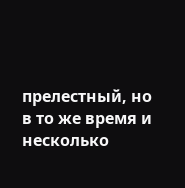прелестный, но в то же время и несколько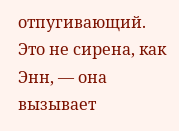отпугивающий. Это не сирена, как Энн, — она вызывает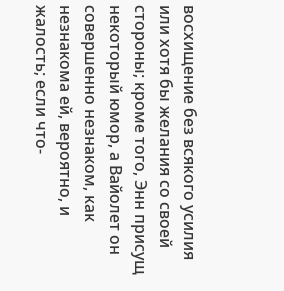восхищение без всякого усилия или хотя бы желания со своей стороны; кроме того, Энн присущ некоторый юмор, а Вайолет он совершенно незнаком, как незнакома ей, вероятно, и жалость; если что-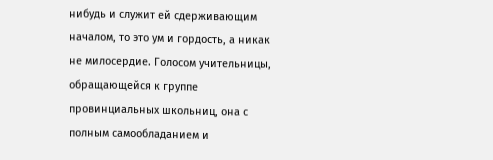нибудь и служит ей сдерживающим началом, то это ум и гордость, а никак не милосердие. Голосом учительницы, обращающейся к группе провинциальных школьниц, она с полным самообладанием и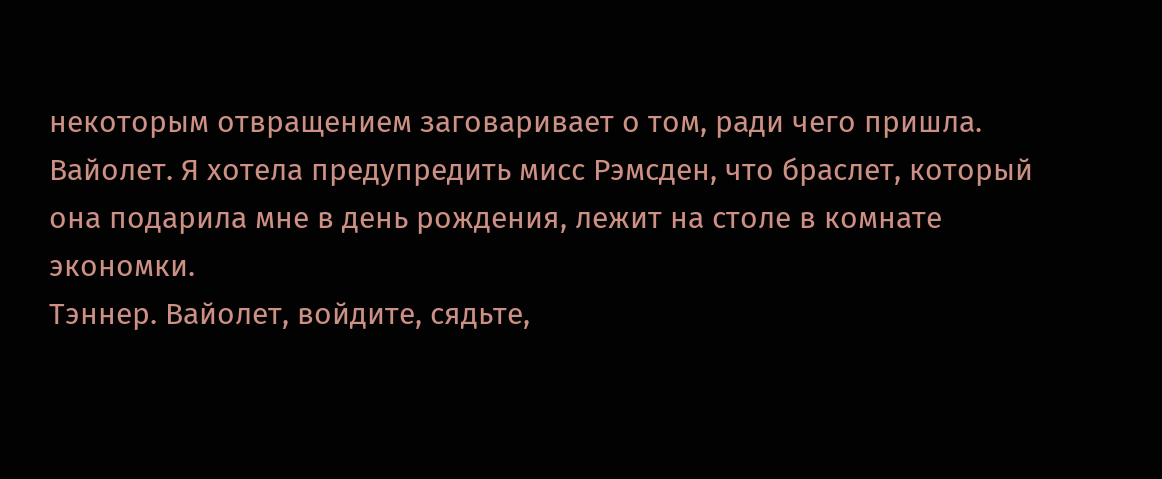некоторым отвращением заговаривает о том, ради чего пришла.
Вайолет. Я хотела предупредить мисс Рэмсден, что браслет, который она подарила мне в день рождения, лежит на столе в комнате экономки.
Тэннер. Вайолет, войдите, сядьте,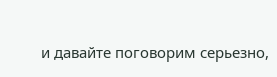и давайте поговорим серьезно,